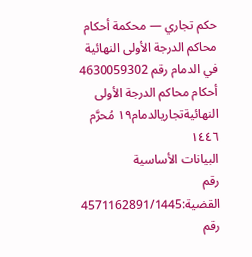حكم تجاري — محكمة أحكام محاكم الدرجة الأولى النهائية في الدمام رقم 4630059302
أحكام محاكم الدرجة الأولى النهائيةتجاريالدمام١٩ مُحرَّم ١٤٤٦
البيانات الأساسية
رقم القضية:4571162891/1445
رقم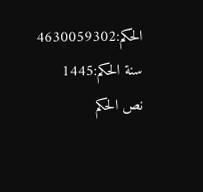الحكم:4630059302
سنة الحكم:1445
نص الحكم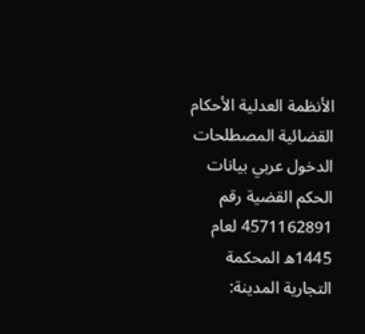الأنظمة العدلية الأحكام القضائية المصطلحات الدخول عربي بيانات الحكم القضية رقم 4571162891 لعام 1445ه المحكمة التجارية المدينة: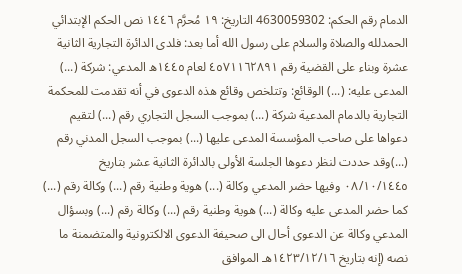الدمام رقم الحكم: 4630059302 التاريخ: ١٩ مُحرَّم ١٤٤٦ نص الحكم الإبتدائي الحمدلله والصلاة والسلام على رسول الله أما بعد: فلدى الدائرة التجارية الثانية عشرة وبناء على القضية رقم ٤٥٧١١٦٢٨٩١ لعام ١٤٤٥ه المدعي: شركة (...) المدعى عليه: (...) الوقائع: وتتلخص وقائع هذه الدعوى في أنه تقدمت للمحكمة التجارية بالدمام المدعية شركة (...) بموجب السجل التجاري رقم (...) لتقيم دعواها على صاحب المؤسسة المدعى عليها (...) بموجب السجل المدني رقم (...)وقد حددت لنظر دعوها الجلسة الأولى بالدائرة الثانية عشر بتاريخ ٠٨/١٠/١٤٤٥ وفيها حضر المدعي وكالة (...) هوية وطنية رقم (...) وكالة رقم (...) كما حضر المدعى عليه وكالة (...) هوية وطنية رقم (...) وكالة رقم (...) وبسؤال المدعي وكالة عن الدعوى أحال الى صحيفة الدعوى الالكترونية والمتضمنة ما نصه (إنه بتاريخ ١٤٢٣/١٢/١٦هـ الموافق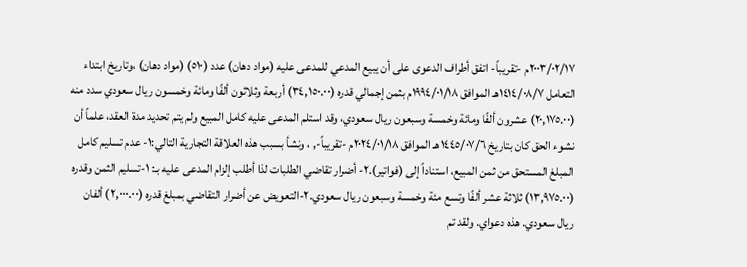٢٠٠٣/٠٢/١٧م -تقريباً- اتفق أطراف الدعوى على أن يبيع المدعي للمدعى عليه (مواد دهان) عدد (٥١٠) (مواد دهان) ،وتاريخ ابتداء التعامل ١٤١٤/٠٨/٧هـ الموافق ١٩٩٤/٠١/١٨م بثمن إجمالي قدره (٣٤,١٥٠.٠٠) أربعة وثلاثون ألفًا ومائة وخمسون ريال سعودي سدد منه (٢٠,١٧٥.٠٠) عشرون ألفًا ومائة وخمسة وسبعون ريال سعودي، وقد استلم المدعى عليه كامل المبيع ولم يتم تحديد مدة العقد، علماً أن نشوء الحق كان بتاريخ ١٤٤٥/٠٧/٦هـ الموافق ٢٠٢٤/٠١/١٨م -تقريباً-, ، ونشأ بسبب هذه العلاقة التجارية التالي:١- عدم تسليم كامل المبلغ المستحق من ثمن المبيع، استناداً إلى (فواتير).٢- أضرار تقاضي الطلبات لذا أطلب إلزام المدعى عليه بـ: ١-تسليم الثمن وقدره (١٣,٩٧٥.٠٠) ثلاثة عشر ألفًا وتسع مئة وخمسة وسبعون ريال سعودي.٢-التعويض عن أضرار التقاضي بمبلغ قدره (٢,٠٠٠.٠٠) ألفان ريال سعودي. هذه دعواي. ولقد تم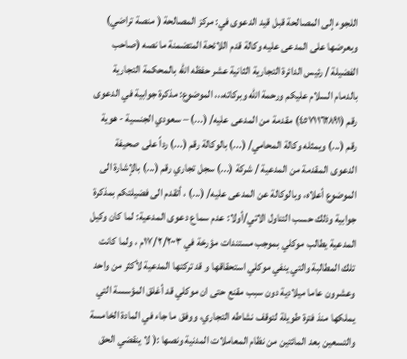اللجوء إلى المصالحة قبل قيد الدعوى في: مركز المصالحة ( منصة تراضي) وبعرضها على المدعى عليه وكالة قدم اللائحة المتضمنة ما نصه (صاحب الفضيلة / رئيس الدائرة التجارية الثانية عشر حفظه الله بالمحكمة التجارية بالدمام السلام عليكم ورحمة الله وبركاته،،، الموضوع: مذكرة جوابية في الدعوى رقم (٤٥٧١١٦٢٨٩١) مقدمة من المدعى عليه/ (...) – سعودي الجنسية - هوية رقم (...) ويمثله وكالة المحامي/ (...) بالوكالة رقم (...) رداً على صحيفة الدعوى المقدمة من المدعية / شركة (...) سجل تجاري رقم (...) بالإشارة الى الموضوع أعلاه، وبالوكالة عن المدعى عليه/ (...) ، أتقدم الى فضيلتكم بمذكرة جوابية وذلك حسب التناول الاتي/أولا: عدم سماع دعوى المدعية: لما كان وكيل المدعية يطالب موكلي بموجب مستندات مؤرخة في ١٧/٢/٢٠٠٣م ، ولما كانت تلك المطالبة والتي ينفي موكلي استحقاقها و قد تركتها المدعية لأكثر من واحد وعشرون عاما ميلادية دون سبب مقنع حتى ان موكلي قد أغلق المؤسسة التي يملكها منذ فترة طويلة لتوقف نشاطه التجاري، ووفق ما جاء في المادة الخامسة والتسعين بعد المائتين من نظام المعاملات المدنية ونصها :( لا ينقضي الحق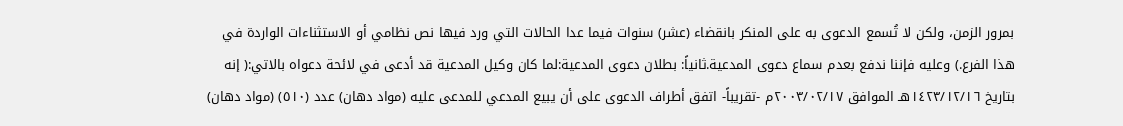بمرور الزمن، ولكن لا تُسمع الدعوى به على المنكر بانقضاء (عشر) سنوات فيما عدا الحالات التي ورد فيها نص نظامي أو الاستثناءات الواردة في هذا الفرع.) وعليه فإننا ندفع بعدم سماع دعوى المدعية.ثانياً: بطلان دعوى المدعية:لما كان وكيل المدعية قد أدعى في لائحة دعواه بالاتي:( إنه بتاريخ ١٤٢٣/١٢/١٦هـ الموافق ٢٠٠٣/٠٢/١٧م -تقريباً- اتفق أطراف الدعوى على أن يبيع المدعي للمدعى عليه (مواد دهان) عدد (٥١٠) (مواد دهان)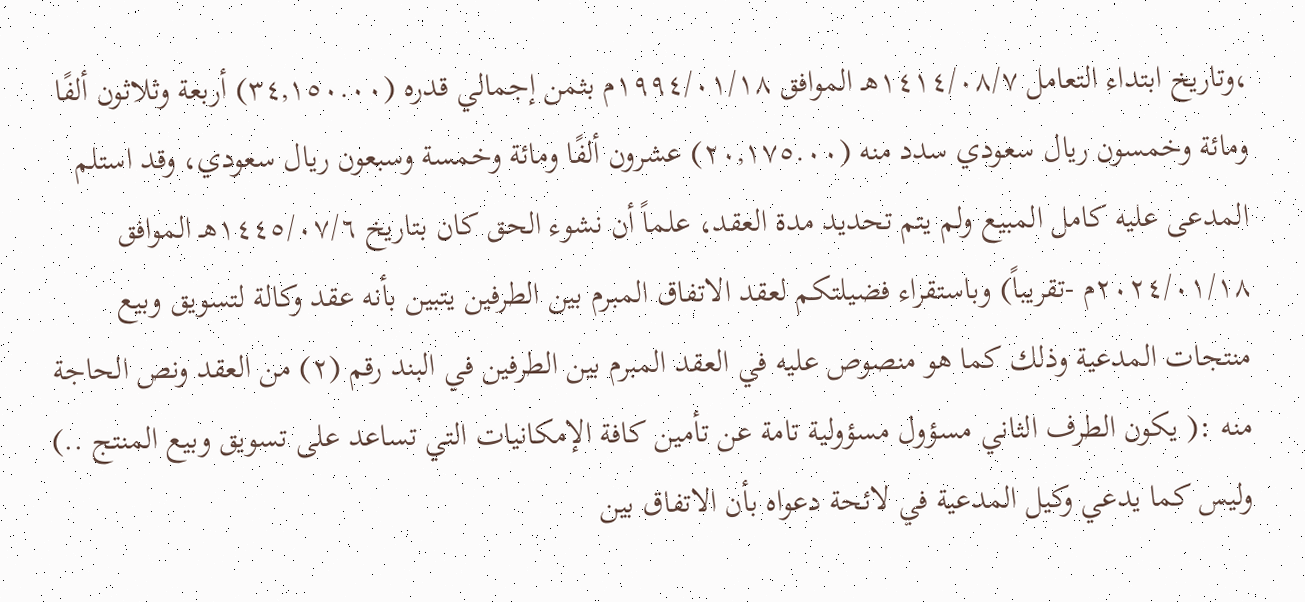،وتاريخ ابتداء التعامل ١٤١٤/٠٨/٧هـ الموافق ١٩٩٤/٠١/١٨م بثمن إجمالي قدره (٣٤,١٥٠.٠٠) أربعة وثلاثون ألفًا ومائة وخمسون ريال سعودي سدد منه (٢٠,١٧٥.٠٠) عشرون ألفًا ومائة وخمسة وسبعون ريال سعودي، وقد استلم المدعى عليه كامل المبيع ولم يتم تحديد مدة العقد، علماً أن نشوء الحق كان بتاريخ ١٤٤٥/٠٧/٦هـ الموافق ٢٠٢٤/٠١/١٨م -تقريباً) وباستقراء فضيلتكم لعقد الاتفاق المبرم بين الطرفين يتبين بأنه عقد وكالة لتسويق وبيع منتجات المدعية وذلك كما هو منصوص عليه في العقد المبرم بين الطرفين في البند رقم (٢) من العقد ونص الحاجة منه :( يكون الطرف الثاني مسؤول مسؤولية تامة عن تأمين كافة الإمكانيات التي تساعد على تسويق وبيع المنتج ..) وليس كما يدعي وكيل المدعية في لائحة دعواه بأن الاتفاق بين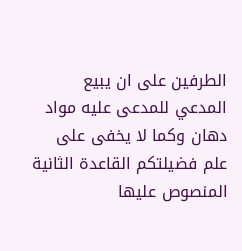الطرفين على ان يبيع المدعي للمدعى عليه مواد دهان وكما لا يخفى على علم فضيلتكم القاعدة الثانية المنصوص عليها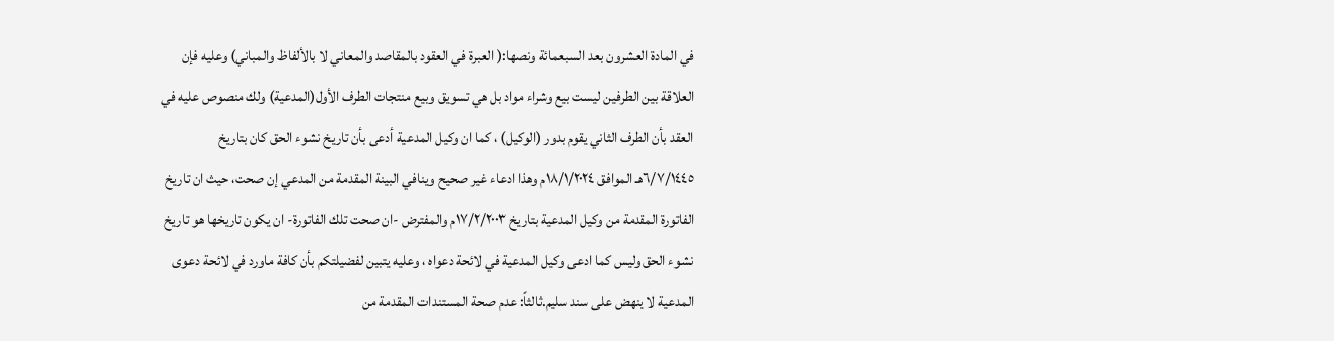في المادة العشرون بعد السبعمائة ونصها:( العبرة في العقود بالمقاصد والمعاني لا بالألفاظ والمباني) وعليه فإن العلاقة بين الطرفين ليست بيع وشراء مواد بل هي تسويق وبيع منتجات الطرف الأول(المدعية) ولك منصوص عليه في العقد بأن الطرف الثاني يقوم بدور (الوكيل) ، كما ان وكيل المدعية أدعى بأن تاريخ نشوء الحق كان بتاريخ ٦/٧/١٤٤٥هـ الموافق ١٨/١/٢٠٢٤م وهذا ادعاء غير صحيح وينافي البينة المقدمة من المدعي إن صحت، حيث ان تاريخ الفاتورة المقدمة من وكيل المدعية بتاريخ ١٧/٢/٢٠٠٣م والمفترض -ان صحت تلك الفاتورة- ان يكون تاريخها هو تاريخ نشوء الحق وليس كما ادعى وكيل المدعية في لائحة دعواه ، وعليه يتبين لفضيلتكم بأن كافة ماورد في لائحة دعوى المدعية لا ينهض على سند سليم.ثالثاً: عدم صحة المستندات المقدمة من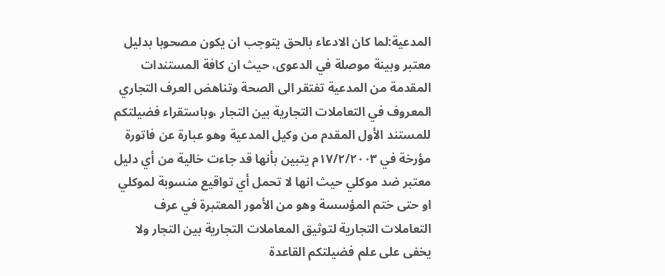المدعية:لما كان الادعاء بالحق يتوجب ان يكون مصحوبا بدليل معتبر وبينة موصلة في الدعوى، حيث ان كافة المستندات المقدمة من المدعية تفتقر الى الصحة وتناهض العرف التجاري المعروف في التعاملات التجارية بين التجار ،وباستقراء فضيلتكم للمستند الأول المقدم من وكيل المدعية وهو عبارة عن فاتورة مؤرخة في ١٧/٢/٢٠٠٣م يتبين بأنها قد جاءت خالية من أي دليل معتبر ضد موكلي حيث انها لا تحمل أي تواقيع منسوبة لموكلي او حتى ختم المؤسسة وهو من الأمور المعتبرة في عرف التعاملات التجارية لتوثيق المعاملات التجارية بين التجار ولا يخفى على علم فضيلتكم القاعدة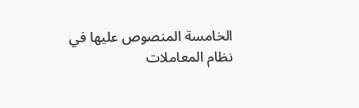الخامسة المنصوص عليها في نظام المعاملات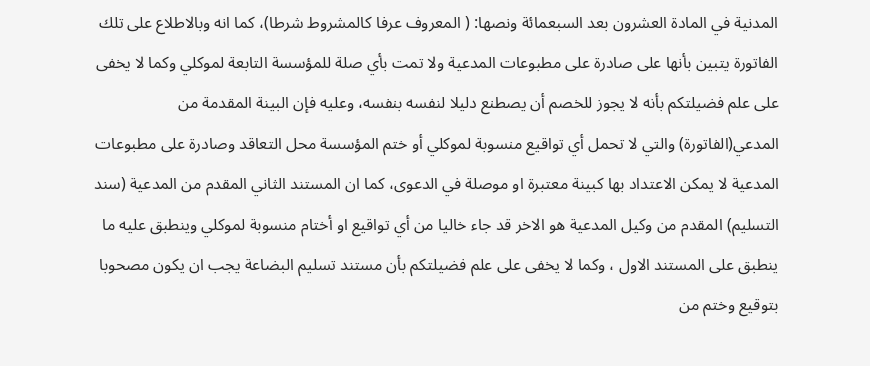المدنية في المادة العشرون بعد السبعمائة ونصها: ( المعروف عرفا كالمشروط شرطا)، كما انه وبالاطلاع على تلك الفاتورة يتبين بأنها على صادرة على مطبوعات المدعية ولا تمت بأي صلة للمؤسسة التابعة لموكلي وكما لا يخفى على علم فضيلتكم بأنه لا يجوز للخصم أن يصطنع دليلا لنفسه بنفسه، وعليه فإن البينة المقدمة من المدعي(الفاتورة) والتي لا تحمل أي تواقيع منسوبة لموكلي أو ختم المؤسسة محل التعاقد وصادرة على مطبوعات المدعية لا يمكن الاعتداد بها كبينة معتبرة او موصلة في الدعوى، كما ان المستند الثاني المقدم من المدعية (سند التسليم) المقدم من وكيل المدعية هو الاخر قد جاء خاليا من أي تواقيع او أختام منسوبة لموكلي وينطبق عليه ما ينطبق على المستند الاول ، وكما لا يخفى على علم فضيلتكم بأن مستند تسليم البضاعة يجب ان يكون مصحوبا بتوقيع وختم من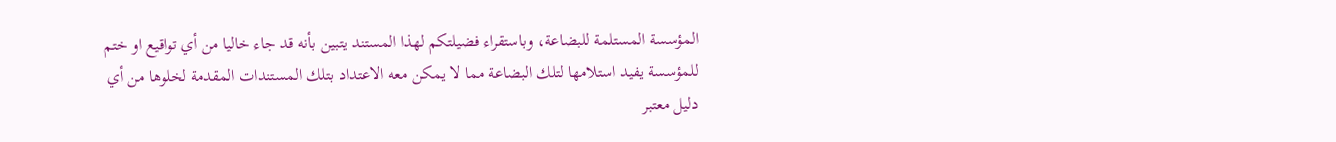المؤسسة المستلمة للبضاعة، وباستقراء فضيلتكم لهذا المستند يتبين بأنه قد جاء خاليا من أي تواقيع او ختم للمؤسسة يفيد استلامها لتلك البضاعة مما لا يمكن معه الاعتداد بتلك المستندات المقدمة لخلوها من أي دليل معتبر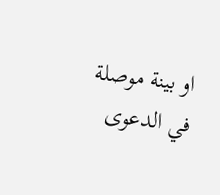او بينة موصلة في الدعوى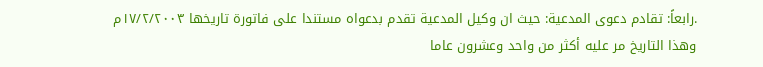.رابعاً: تقادم دعوى المدعية: حيث ان وكيل المدعية تقدم بدعواه مستندا على فاتورة تاريخها ١٧/٢/٢٠٠٣م وهذا التاريخ مر عليه أكثر من واحد وعشرون عاما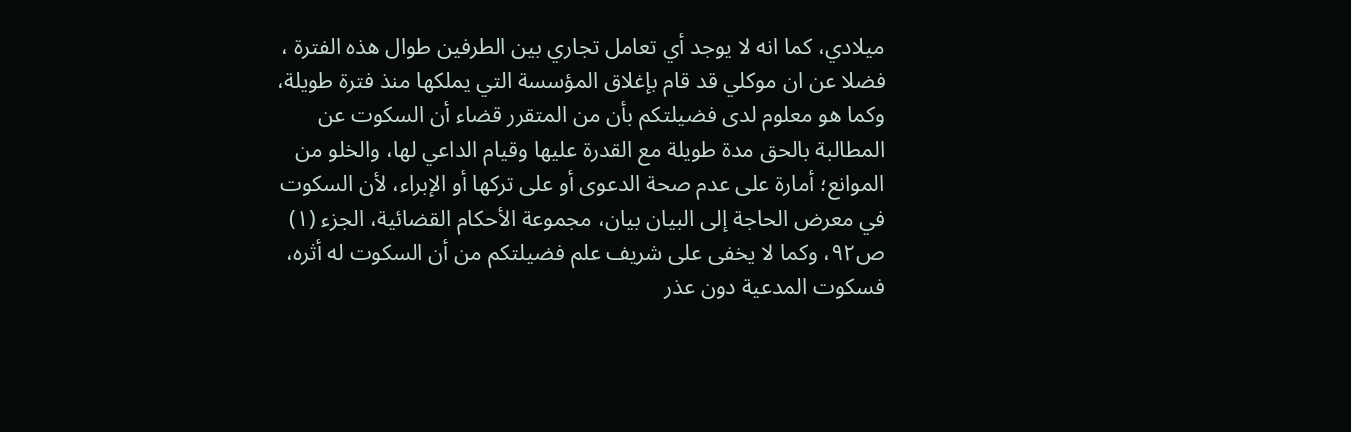ميلادي، كما انه لا يوجد أي تعامل تجاري بين الطرفين طوال هذه الفترة ، فضلا عن ان موكلي قد قام بإغلاق المؤسسة التي يملكها منذ فترة طويلة، وكما هو معلوم لدى فضيلتكم بأن من المتقرر قضاء أن السكوت عن المطالبة بالحق مدة طويلة مع القدرة عليها وقيام الداعي لها، والخلو من الموانع؛ أمارة على عدم صحة الدعوى أو على تركها أو الإبراء، لأن السكوت في معرض الحاجة إلى البيان بيان، مجموعة الأحكام القضائية، الجزء (١) ص٩٢، وكما لا يخفى على شريف علم فضيلتكم من أن السكوت له أثره، فسكوت المدعية دون عذر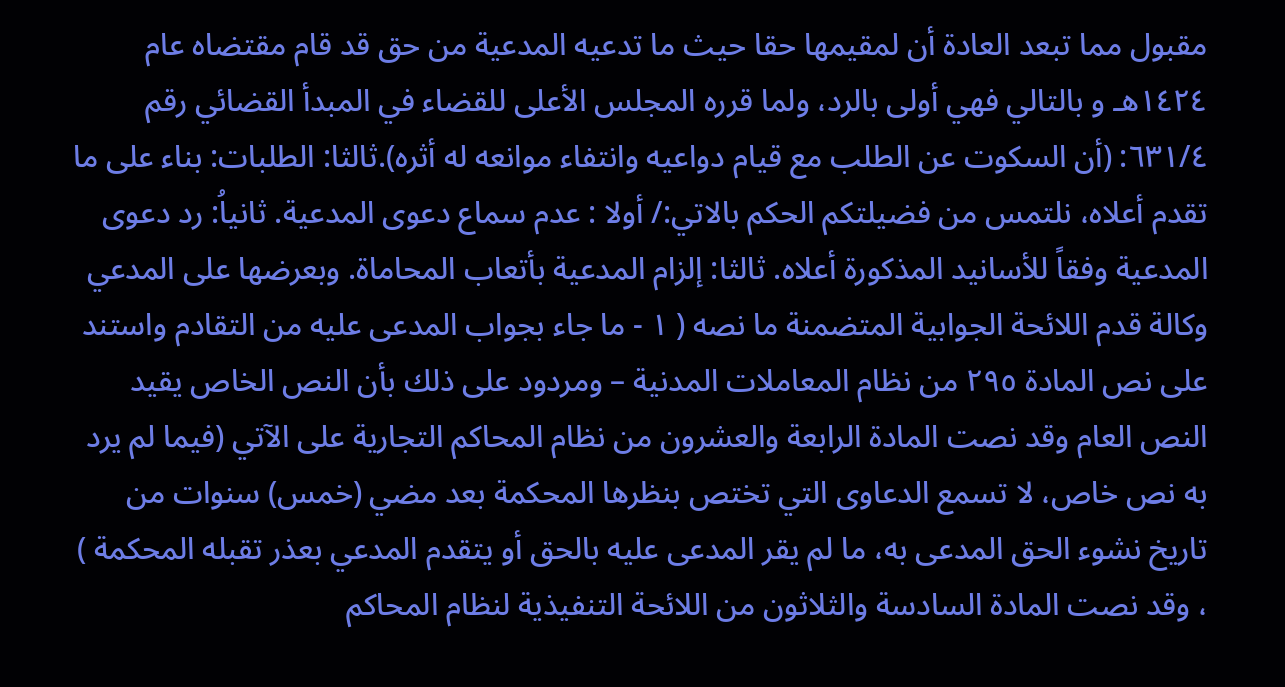مقبول مما تبعد العادة أن لمقيمها حقا حيث ما تدعيه المدعية من حق قد قام مقتضاه عام ١٤٢٤هـ و بالتالي فهي أولى بالرد، ولما قرره المجلس الأعلى للقضاء في المبدأ القضائي رقم ٦٣١/٤: (أن السكوت عن الطلب مع قيام دواعيه وانتفاء موانعه له أثره).ثالثا: الطلبات: بناء على ما تقدم أعلاه، نلتمس من فضيلتكم الحكم بالاتي:/ أولا : عدم سماع دعوى المدعية. ثانياُ: رد دعوى المدعية وفقاً للأسانيد المذكورة أعلاه. ثالثا: إلزام المدعية بأتعاب المحاماة. وبعرضها على المدعي وكالة قدم اللائحة الجوابية المتضمنة ما نصه ( ١ - ما جاء بجواب المدعى عليه من التقادم واستند على نص المادة ٢٩٥ من نظام المعاملات المدنية – ومردود على ذلك بأن النص الخاص يقيد النص العام وقد نصت المادة الرابعة والعشرون من نظام المحاكم التجارية على الآتي (فيما لم يرد به نص خاص، لا تسمع الدعاوى التي تختص بنظرها المحكمة بعد مضي (خمس) سنوات من تاريخ نشوء الحق المدعى به، ما لم يقر المدعى عليه بالحق أو يتقدم المدعي بعذر تقبله المحكمة ) ، وقد نصت المادة السادسة والثلاثون من اللائحة التنفيذية لنظام المحاكم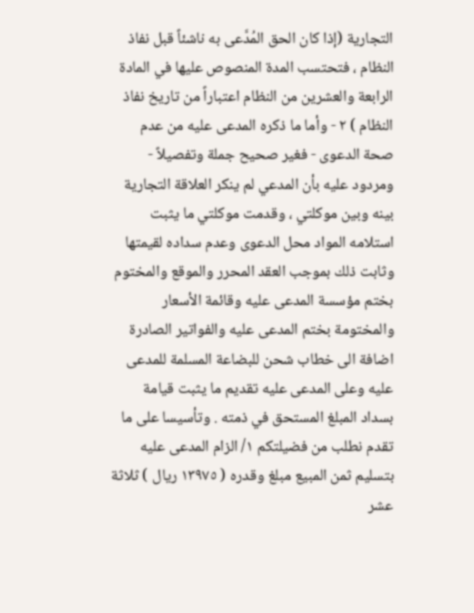التجارية (إذا كان الحق المُدَّعى به ناشئاً قبل نفاذ النظام ، فتحتسب المدة المنصوص عليها في المادة الرابعة والعشرين من النظام اعتباراً من تاريخ نفاذ النظام ) ٢ - وأما ما ذكره المدعى عليه من عدم صحة الدعوى - فغير صحيح جملة وتفصيلاً - ومردود عليه بأن المدعي لم ينكر العلاقة التجارية بينه وبين موكلتي ، وقدمت موكلتي ما يثبت استلامه المواد محل الدعوى وعدم سداده لقيمتها وثابت ذلك بموجب العقد المحرر والموقع والمختوم بختم مؤسسة المدعى عليه وقائمة الأسعار والمختومة بختم المدعى عليه والفواتير الصادرة اضافة الى خطاب شحن للبضاعة المسلمة للمدعى عليه وعلى المدعى عليه تقديم ما يثبت قيامة بسداد المبلغ المستحق في ذمته . وتأسيسا على ما تقدم نطلب من فضيلتكم ١/ الزام المدعى عليه بتسليم ثمن المبيع مبلغ وقدره ( ١٣٩٧٥ ريال ) ثلاثة عشر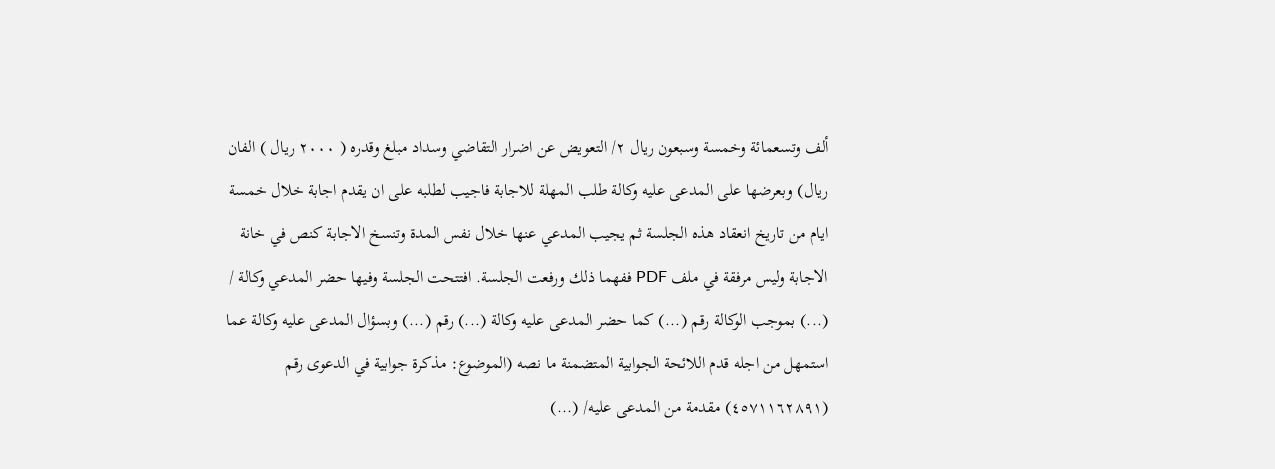ألف وتسعمائة وخمسة وسبعون ريال ٢/ التعويض عن اضرار التقاضي وسداد مبلغ وقدره ( ٢٠٠٠ ريال ) الفان ريال) وبعرضها على المدعى عليه وكالة طلب المهلة للاجابة فاجيب لطلبه على ان يقدم اجابة خلال خمسة ايام من تاريخ انعقاد هذه الجلسة ثم يجيب المدعي عنها خلال نفس المدة وتنسخ الاجابة كنص في خانة الاجابة وليس مرفقة في ملف PDF ففهما ذلك ورفعت الجلسة. افتتحت الجلسة وفيها حضر المدعي وكالة / (...) بموجب الوكالة رقم (...) كما حضر المدعى عليه وكالة (...) رقم (...) وبسؤال المدعى عليه وكالة عما استمهل من اجله قدم اللائحة الجوابية المتضمنة ما نصه (الموضوع: مذكرة جوابية في الدعوى رقم (٤٥٧١١٦٢٨٩١) مقدمة من المدعى عليه/ (...)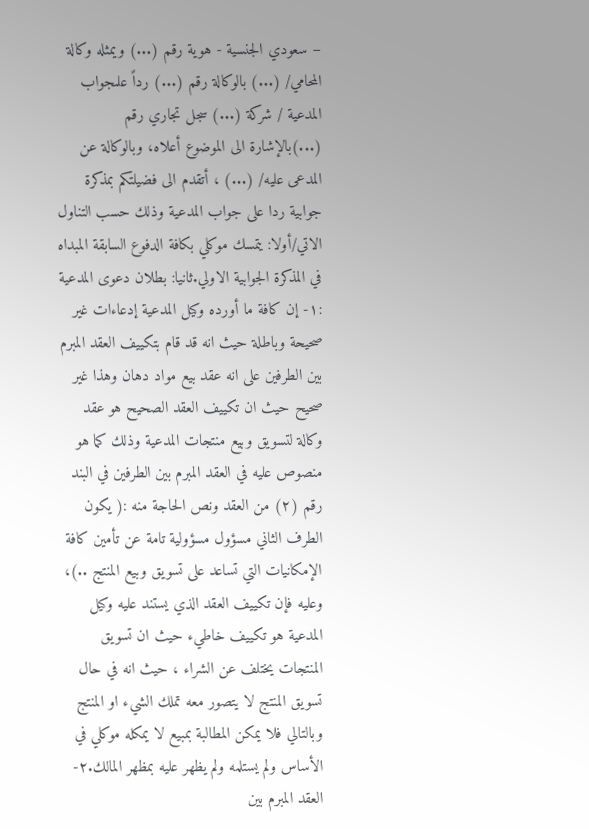– سعودي الجنسية - هوية رقم (...) ويمثله وكالة المحامي/ (...) بالوكالة رقم (...) رداً علىجواب المدعية / شركة (...) سجل تجاري رقم (...)بالإشارة الى الموضوع أعلاه، وبالوكالة عن المدعى عليه/ (...) ، أتقدم الى فضيلتكم بمذكرة جوابية ردا على جواب المدعية وذلك حسب التناول الاتي/أولا: يتمسك موكلي بكافة الدفوع السابقة المبداه في المذكرة الجوابية الاولي.ثانيا: بطلان دعوى المدعية :١- إن كافة ما أورده وكيل المدعية إدعاءات غير صحيحة وباطلة حيث انه قد قام بتكييف العقد المبرم بين الطرفين على انه عقد بيع مواد دهان وهذا غير صحيح حيث ان تكييف العقد الصحيح هو عقد وكالة لتسويق وبيع منتجات المدعية وذلك كما هو منصوص عليه في العقد المبرم بين الطرفين في البند رقم (٢) من العقد ونص الحاجة منه :( يكون الطرف الثاني مسؤول مسؤولية تامة عن تأمين كافة الإمكانيات التي تساعد على تسويق وبيع المنتج ..)، وعليه فإن تكييف العقد الذي يستند عليه وكيل المدعية هو تكييف خاطيء حيث ان تسويق المنتجات يختلف عن الشراء ، حيث انه في حال تسويق المنتج لا يتصور معه تملك الشيء او المنتج وبالتالي فلا يمكن المطالبة بمبيع لا يمكله موكلي في الأساس ولم يستلمه ولم يظهر عليه بمظهر المالك.٢- العقد المبرم بين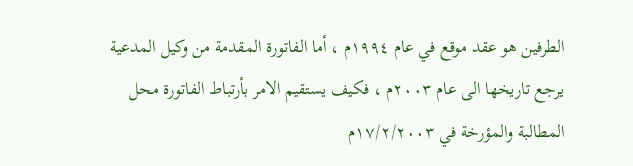الطرفين هو عقد موقع في عام ١٩٩٤م ، أما الفاتورة المقدمة من وكيل المدعية يرجع تاريخها الى عام ٢٠٠٣م ، فكيف يستقيم الامر بأرتباط الفاتورة محل المطالبة والمؤرخة في ١٧/٢/٢٠٠٣م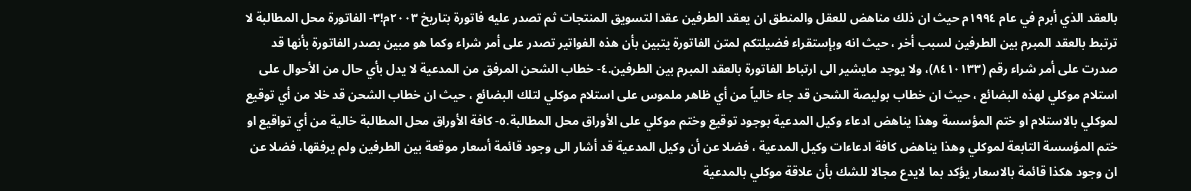بالعقد الذي أبرم في عام ١٩٩٤م حيث ان ذلك مناهض للعقل والمنطق ان يعقد الطرفين عقدا لتسويق المنتجات ثم تصدر عليه فاتورة بتاريخ ٢٠٠٣م!٣- الفاتورة محل المطالبة لا ترتبط بالعقد المبرم بين الطرفين لسبب أخر ، حيث انه وبإستقراء فضيلتكم لمتن الفاتورة يتبين بأن هذه الفواتير تصدر على أمر شراء وكما هو مبين بصدر الفاتورة بأنها قد صدرت على أمر شراء رقم (٨٤١٠١٣٣)، ولا يوجد مايشير الى ارتباط الفاتورة بالعقد المبرم بين الطرفين.٤- خطاب الشحن المرفق من المدعية لا يدل بأي حال من الأحوال على استلام موكلي لهذه البضائع ، حيث ان خطاب بوليصة الشحن قد جاء خالياً من أي ظاهر ملموس على استلام موكلي لتلك البضائع ، حيث ان خطاب الشحن قد خلا من أي توقيع لموكلي بالاستلام او ختم المؤسسة وهذا يناهض ادعاء وكيل المدعية بوجود توقيع وختم موكلي على الأوراق محل المطالبة.٥- كافة الأوراق محل المطالبة خالية من أي تواقيع او ختم المؤسسة التابعة لموكلي وهذا يناهض كافة ادعاءات وكيل المدعية ، فضلا عن أن وكيل المدعية قد أشار الى وجود قائمة أسعار موقعة بين الطرفين ولم يرفقها، فضلا عن ان وجود هكذا قائمة بالاسعار يؤكد بما لايدع مجالا للشك بأن علاقة موكلي بالمدعية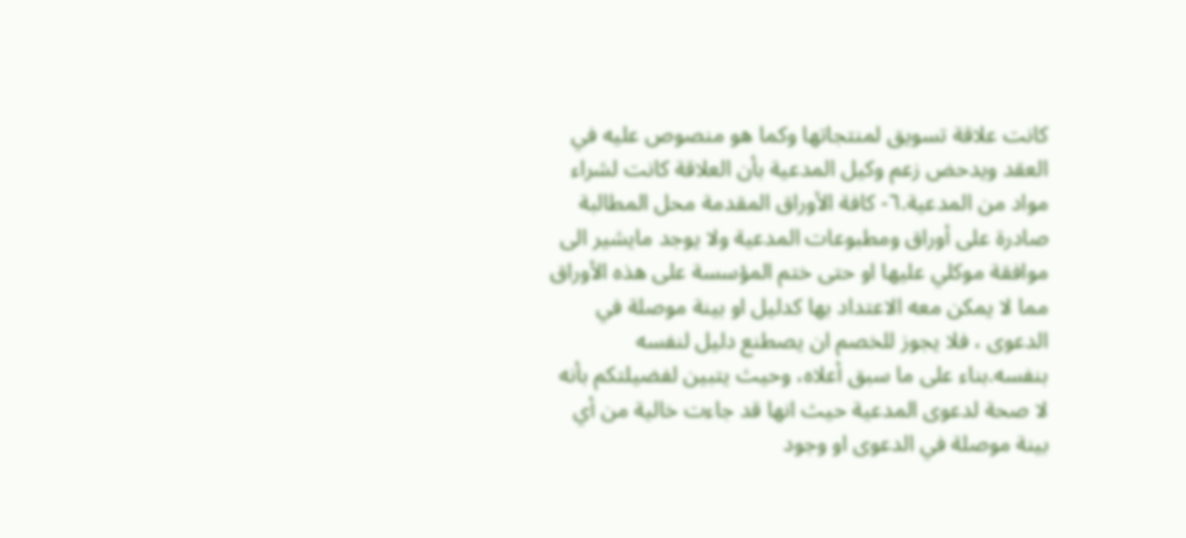كانت علاقة تسويق لمنتجاتها وكما هو منصوص عليه في العقد ويدحض زعم وكيل المدعية بأن العلاقة كانت لشراء مواد من المدعية.٦- كافة الأوراق المقدمة محل المطالبة صادرة على أوراق ومطبوعات المدعية ولا يوجد مايشير الى موافقة موكلي عليها او حتى ختم المؤسسة على هذه الأوراق مما لا يمكن معه الاعتداد بها كدليل او بينة موصلة في الدعوى ، فلا يجوز للخصم ان يصطنع دليل لنفسه بنفسه.بناء على ما سبق أعلاه، وحيث يتبين لفضيلتكم بأنه لا صحة لدعوى المدعية حيث انها قد جاءت خالية من أي بينة موصلة في الدعوى او وجود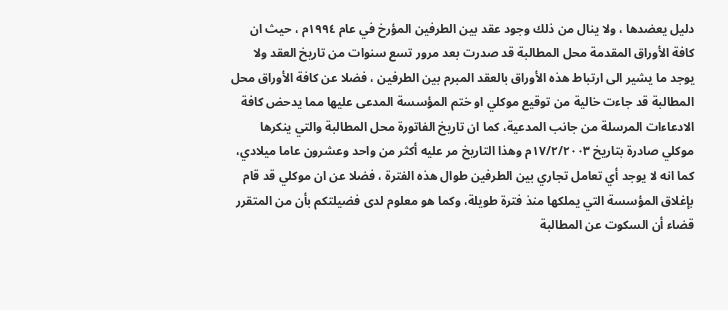دليل يعضدها ، ولا ينال من ذلك وجود عقد بين الطرفين المؤرخ في عام ١٩٩٤م ، حيث ان كافة الأوراق المقدمة محل المطالبة قد صدرت بعد مرور تسع سنوات من تاريخ العقد ولا يوجد ما يشير الى ارتباط هذه الأوراق بالعقد المبرم بين الطرفين ، فضلا عن كافة الأوراق محل المطالبة قد جاءت خالية من توقيع موكلي او ختم المؤسسة المدعى عليها مما يدحض كافة الادعاءات المرسلة من جانب المدعية، كما ان تاريخ الفاتورة محل المطالبة والتي ينكرها موكلي صادرة بتاريخ ١٧/٢/٢٠٠٣م وهذا التاريخ مر عليه أكثر من واحد وعشرون عاما ميلادي، كما انه لا يوجد أي تعامل تجاري بين الطرفين طوال هذه الفترة ، فضلا عن ان موكلي قد قام بإغلاق المؤسسة التي يملكها منذ فترة طويلة، وكما هو معلوم لدى فضيلتكم بأن من المتقرر قضاء أن السكوت عن المطالبة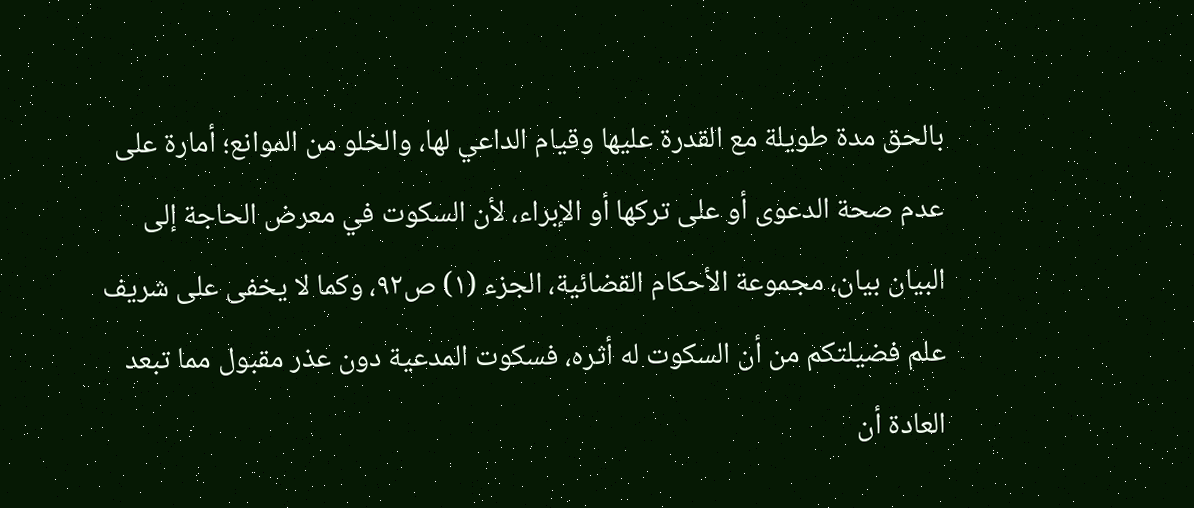بالحق مدة طويلة مع القدرة عليها وقيام الداعي لها، والخلو من الموانع؛ أمارة على عدم صحة الدعوى أو على تركها أو الإبراء، لأن السكوت في معرض الحاجة إلى البيان بيان، مجموعة الأحكام القضائية، الجزء (١) ص٩٢، وكما لا يخفى على شريف علم فضيلتكم من أن السكوت له أثره، فسكوت المدعية دون عذر مقبول مما تبعد العادة أن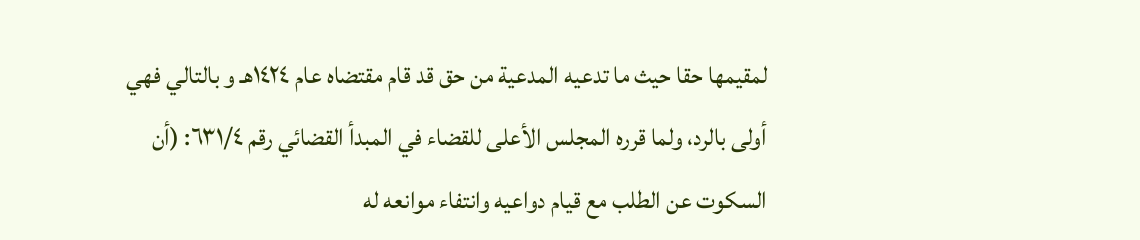لمقيمها حقا حيث ما تدعيه المدعية من حق قد قام مقتضاه عام ١٤٢٤هـ و بالتالي فهي أولى بالرد، ولما قرره المجلس الأعلى للقضاء في المبدأ القضائي رقم ٦٣١/٤: (أن السكوت عن الطلب مع قيام دواعيه وانتفاء موانعه له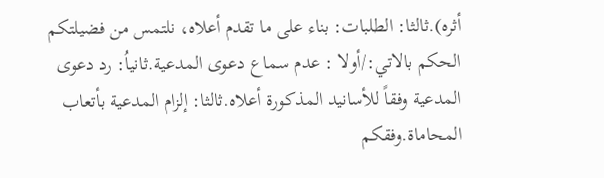أثره).ثالثا: الطلبات: بناء على ما تقدم أعلاه، نلتمس من فضيلتكم الحكم بالاتي:/أولا : عدم سماع دعوى المدعية.ثانياُ: رد دعوى المدعية وفقاً للأسانيد المذكورة أعلاه.ثالثا: إلزام المدعية بأتعاب المحاماة.وفقكم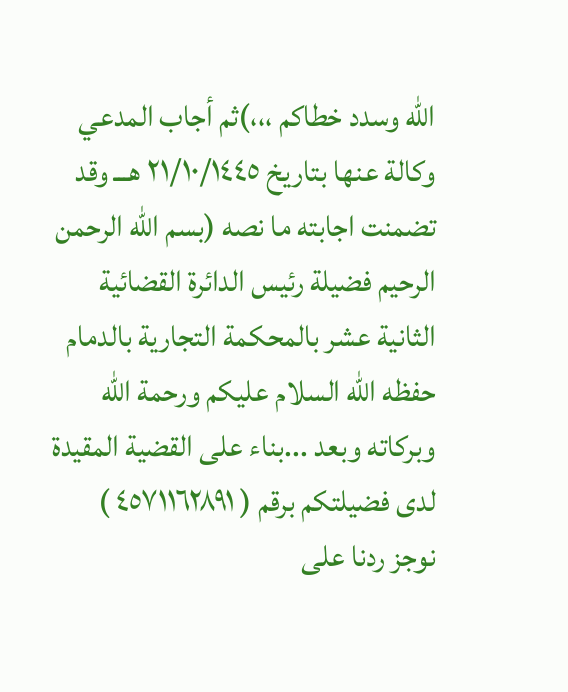الله وسدد خطاكم ،،،)ثم أجاب المدعي وكالة عنها بتاريخ ٢١/١٠/١٤٤٥ هـــ وقد تضمنت اجابته ما نصه (بسم الله الرحمن الرحيم فضيلة رئيس الدائرة القضائية الثانية عشر بالمحكمة التجارية بالدمام حفظه الله السلام عليكم ورحمة الله وبركاته وبعد ...بناء على القضية المقيدة لدى فضيلتكم برقم ( ٤٥٧١١٦٢٨٩١ ) نوجز ردنا على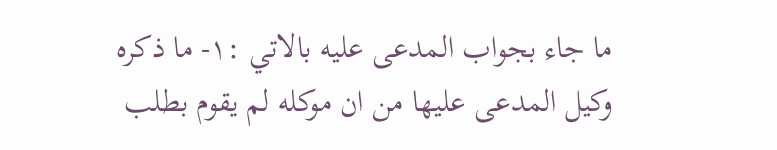ما جاء بجواب المدعى عليه بالاتي :١- ما ذكره وكيل المدعى عليها من ان موكله لم يقوم بطلب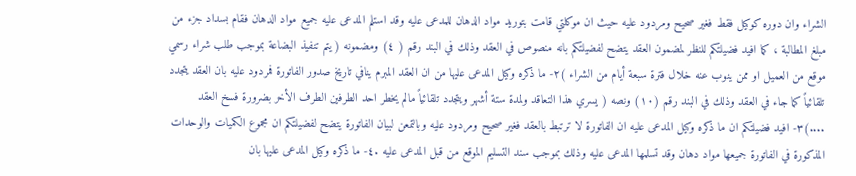الشراء وان دوره كوكيل فقط فغير صحيح ومردود عليه حيث ان موكلتي قامت بتوريد مواد الدهان للمدعى عليه وقد استلم المدعى عليه جميع مواد الدهان فقام بسداد جزء من مبلغ المطالبة ، كما افيد فضيلتكم للنظر لمضمون العقد يتضح لفضيلتكم بانه منصوص في العقد وذلك في البند رقم ( ٤) ومضمونه ( يتم تنفيذ البضاعة بموجب طلب شراء رسمي موقع من العميل او ممن ينوب عنه خلال فترة سبعة أيام من الشراء )٢- ما ذكره وكيل المدعى عليها من ان العقد المبرم ينافي تاريخ صدور الفاتورة فمردود عليه بان العقد يتجدد تلقائياً كما جاء في العقد وذلك في البند رقم (١٠) ونصه ( يسري هذا التعاقد ولمدة ستة أشهر ويتجدد تلقائياً مالم يخطر احد الطرفين الطرف الأخر بضرورة فسخ العقد ....)٣- افيد فضيلتكم ان ما ذكره وكيل المدعى عليه ان الفاتورة لا ترتبط بالعقد فغير صحيح ومردود عليه وبالتمعن لبيان الفاتورة يتضح لفضيلتكم ان مجموع الكميات والوحدات المذكورة في الفاتورة جميعها مواد دهان وقد تسلمها المدعى عليه وذلك بموجب سند التسليم الموقع من قبل المدعى عليه .٤- ما ذكره وكيل المدعى عليها بان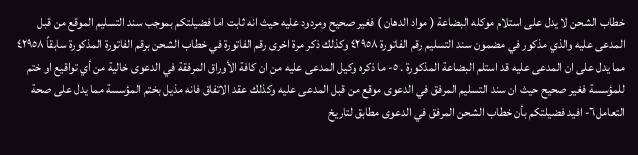خطاب الشحن لا يدل على استلام موكله البضاعة ( مواد الدهان ) فغير صحيح ومردود عليه حيث انه ثابت اما فضيلتكم بموجب سند التسليم الموقع من قبل المدعى عليه والذي مذكور في مضمون سند التسليم رقم الفاتورة ٤٢٩٥٨ وكذلك ذكر مرة اخرى رقم الفاتورة في خطاب الشحن برقم الفاتورة المذكورة سابقاً ٤٢٩٥٨ مما يدل على ان المدعى عليه قد استلم البضاعة المذكورة . ٥- ما ذكره وكيل المدعى عليه من ان كافة الأوراق المرفقة في الدعوى خالية من أي تواقيع او ختم للمؤسسة فغير صحيح حيث ان سند التسليم المرفق في الدعوى موقع من قبل المدعى عليه وكذلك عقد الاتفاق فانه مذيل بختم المؤسسة مما يدل على صحة التعامل٦- افيد فضيلتكم بأن خطاب الشحن المرفق في الدعوى مطابق لتاريخ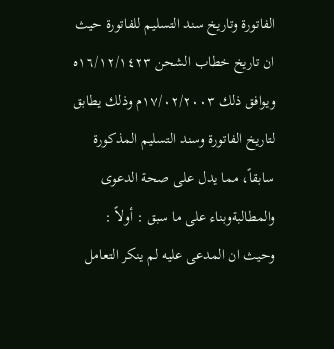الفاتورة وتاريخ سند التسليم للفاتورة حيث ان تاريخ خطاب الشحن ١٦/١٢/١٤٢٣ه ويوافق ذلك ١٧/٠٢/٢٠٠٣م وذلك يطابق لتاريخ الفاتورة وسند التسليم المذكورة سابقاً، مما يدل على صحة الدعوى والمطالبةوبناء على ما سبق : أولاً : وحيث ان المدعى عليه لم ينكر التعامل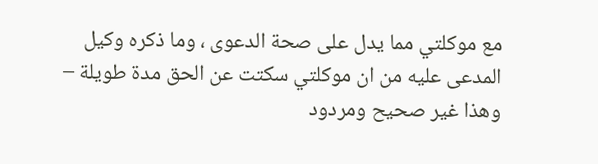مع موكلتي مما يدل على صحة الدعوى ، وما ذكره وكيل المدعى عليه من ان موكلتي سكتت عن الحق مدة طويلة – وهذا غير صحيح ومردود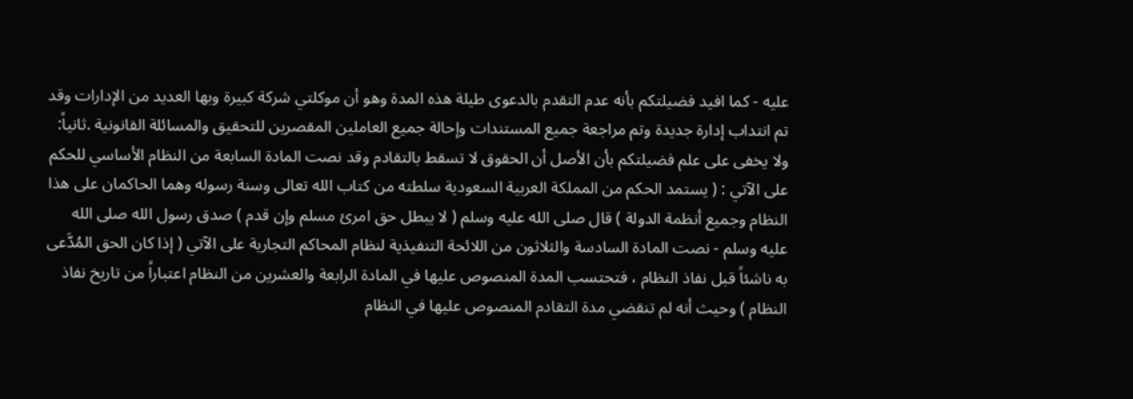عليه - كما افيد فضيلتكم بأنه عدم التقدم بالدعوى طيلة هذه المدة وهو أن موكلتي شركة كبيرة وبها العديد من الإدارات وقد تم انتداب إدارة جديدة وتم مراجعة جميع المستندات وإحالة جميع العاملين المقصرين للتحقيق والمسائلة القانونية .ثانياً: ولا يخفى على علم فضيلتكم بأن الأصل أن الحقوق لا تسقط بالتقادم وقد نصت المادة السابعة من النظام الأساسي للحكم على الآتي : ( يستمد الحكم من المملكة العربية السعودية سلطته من كتاب الله تعالى وسنة رسوله وهما الحاكمان على هذا النظام وجميع أنظمة الدولة ) قال صلى الله عليه وسلم ( لا يبطل حق امرئ مسلم وإن قدم ) صدق رسول الله صلى الله عليه وسلم - نصت المادة السادسة والثلاثون من اللائحة التنفيذية لنظام المحاكم التجارية على الآتي ( إذا كان الحق المُدَّعى به ناشئاً قبل نفاذ النظام ، فتحتسب المدة المنصوص عليها في المادة الرابعة والعشرين من النظام اعتباراً من تاريخ نفاذ النظام ) وحيث أنه لم تنقضي مدة التقادم المنصوص عليها في النظام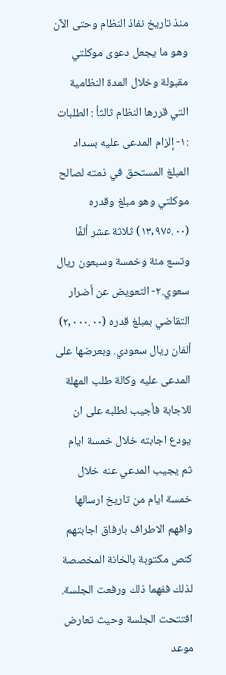منذ تاريخ نفاذ النظام وحتى الآن وهو ما يجعل دعوى موكلتي مقبولة وخلال المدة النظامية التي قررها النظام ثالثأ : الطلبات :١- إلزام المدعى عليه بسداد المبلغ المستحق في ذمته لصالح موكلتي وهو مبلغ وقدره (١٣,٩٧٥.٠٠) ثلاثة عشر ألفًا وتسع مئة وخمسة وسبعون ريال سعوي.٢- التعويض عن أضرار التقاضي بمبلغ قدره (٢,٠٠٠.٠٠) ألفان ريال سعودي. وبعرضها على المدعى عليه وكالة طلب المهلة للاجابة فأجيب لطلبه على ان يودع اجابته خلال خمسة ايام ثم يجيب المدعي عنه خلال خمسة ايام من تاريخ ارسالها وافهم الاطراف بارفاق اجابتهم كنص مكتوبة بالخانة المخصصة لذلك ففهما ذلك ورفعت الجلسة. افتتحت الجلسة وحيث تعارض موعد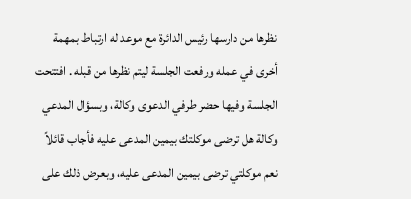نظرها من دارسها رئيس الدائرة مع موعد له ارتباط بمهمة أخرى في عمله ورفعت الجلسة ليتم نظرها من قبله . افتتحت الجلسة وفيها حضر طرفي الدعوى وكالة، وبسؤال المدعي وكالة هل ترضى موكلتك بيمين المدعى عليه فأجاب قائلاً نعم موكلتي ترضى بيمين المدعى عليه، وبعرض ذلك على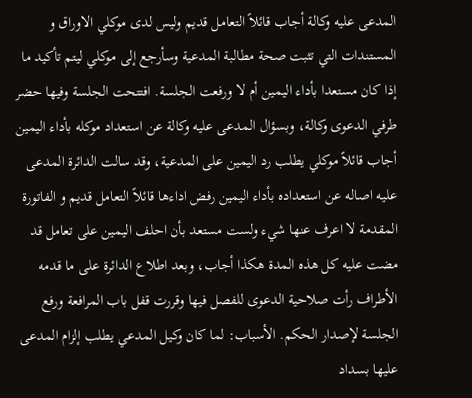المدعى عليه وكالة أجاب قائلاً التعامل قديم وليس لدى موكلي الاوراق و المستندات التي تثبت صحة مطالبة المدعية وسأرجع إلى موكلي ليتم تأكيد ما إذا كان مستعدا بأداء اليمين أم لا ورفعت الجلسة. افتتحت الجلسة وفيها حضر طرفي الدعوى وكالة، وبسؤال المدعى عليه وكالة عن استعداد موكله بأداء اليمين أجاب قائلاً موكلي يطلب رد اليمين على المدعية، وقد سالت الدائرة المدعى عليه اصاله عن استعداده بأداء اليمين رفض اداءها قائلاً التعامل قديم و الفاتورة المقدمة لا اعرف عنها شيء ولست مستعد بأن احلف اليمين على تعامل قد مضت عليه كل هذه المدة هكذا أجاب، وبعد اطلاع الدائرة على ما قدمه الأطراف رأت صلاحية الدعوى للفصل فيها وقررت قفل باب المرافعة ورفع الجلسة لإصدار الحكم. الأسباب: لما كان وكيل المدعي يطلب إلزام المدعى عليها بسداد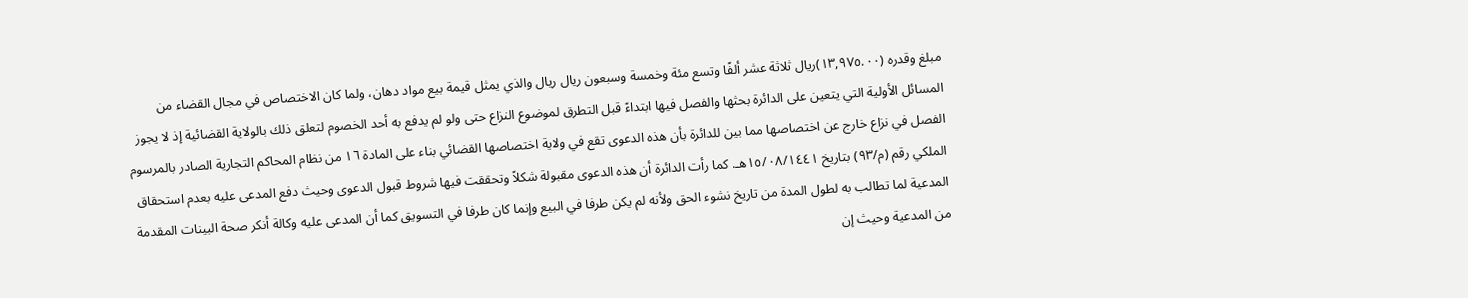مبلغ وقدره (١٣,٩٧٥.٠٠)ريال ثلاثة عشر ألفًا وتسع مئة وخمسة وسبعون ريال ريال والذي يمثل قيمة بيع مواد دهان، ولما كان الاختصاص في مجال القضاء من المسائل الأولية التي يتعين على الدائرة بحثها والفصل فيها ابتداءً قبل التطرق لموضوع النزاع حتى ولو لم يدفع به أحد الخصوم لتعلق ذلك بالولاية القضائية إذ لا يجوز الفصل في نزاع خارج عن اختصاصها مما بين للدائرة بأن هذه الدعوى تقع في ولاية اختصاصها القضائي بناء على المادة ١٦ من نظام المحاكم التجارية الصادر بالمرسوم الملكي رقم (م/٩٣) بتاريخ ١٥/٠٨/١٤٤١هـ. كما رأت الدائرة أن هذه الدعوى مقبولة شكلاً وتحققت فيها شروط قبول الدعوى وحيث دفع المدعى عليه بعدم استحقاق المدعية لما تطالب به لطول المدة من تاريخ نشوء الحق ولأنه لم يكن طرفا في البيع وإنما كان طرفا في التسويق كما أن المدعى عليه وكالة أنكر صحة البينات المقدمة من المدعية وحيث إن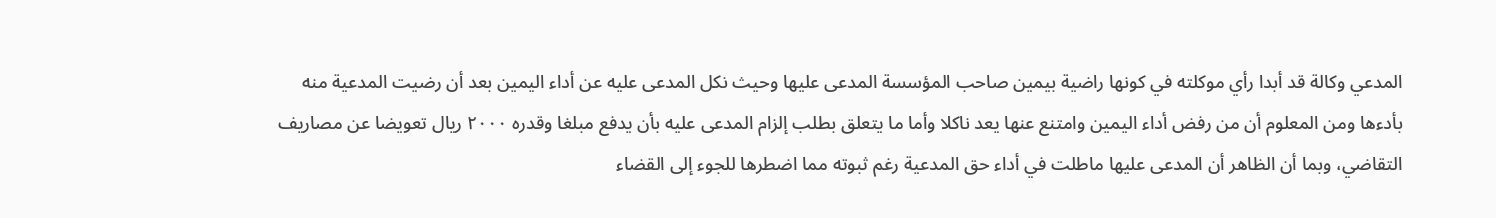المدعي وكالة قد أبدا رأي موكلته في كونها راضية بيمين صاحب المؤسسة المدعى عليها وحيث نكل المدعى عليه عن أداء اليمين بعد أن رضيت المدعية منه بأدءها ومن المعلوم أن من رفض أداء اليمين وامتنع عنها يعد ناكلا وأما ما يتعلق بطلب إلزام المدعى عليه بأن يدفع مبلغا وقدره ٢٠٠٠ ريال تعويضا عن مصاريف التقاضي، وبما أن الظاهر أن المدعى عليها ماطلت في أداء حق المدعية رغم ثبوته مما اضطرها للجوء إلى القضاء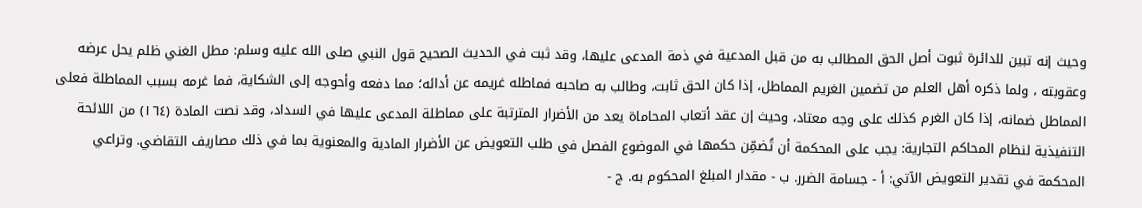وحيث إنه تبين للدائرة ثبوت أصل الحق المطالب به من قبل المدعية في ذمة المدعى عليها، وقد ثبت في الحديث الصحيح قول النبي صلى الله عليه وسلم: مطل الغني ظلم يحل عرضه وعقوبته ، ولما ذكره أهل العلم من تضمين الغريم المماطل، إذا كان الحق ثابت، وطالب به صاحبه فماطله غريمه عن أدائه؛ مما دفعه وأحوجه إلى الشكاية، فما غرمه بسبب المماطلة فعلى المماطل ضمانه، إذا كان الغرم كذلك على وجه معتاد، وحيث إن عقد أتعاب المحاماة يعد من الأضرار المترتبة على مماطلة المدعى عليها في السداد، وقد نصت المادة (١٦٤) من اللائحة التنفيذية لنظام المحاكم التجارية: يجب على المحكمة أن تُضمِّن حكمها في الموضوع الفصل في طلب التعويض عن الأضرار المادية والمعنوية بما في ذلك مصاريف التقاضي. وتراعي المحكمة في تقدير التعويض الآتي: أ - جسامة الضرر. ب - مقدار المبلغ المحكوم به. ج -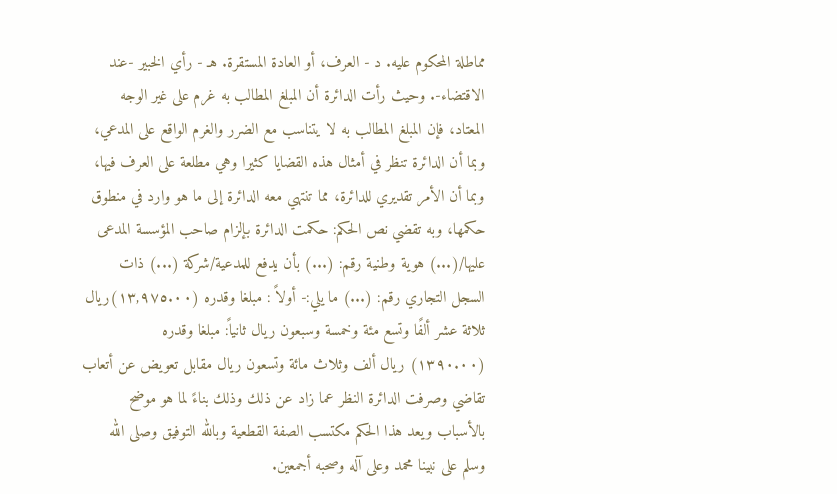مماطلة المحكوم عليه. د - العرف، أو العادة المستقرة. هـ - رأي الخبير -عند الاقتضاء-. وحيث رأت الدائرة أن المبلغ المطالب به غرم على غير الوجه المعتاد، فإن المبلغ المطالب به لا يتناسب مع الضرر والغرم الواقع على المدعي، وبما أن الدائرة تنظر في أمثال هذه القضايا كثيرا وهي مطلعة على العرف فيها، وبما أن الأمر تقديري للدائرة، مما تنتهي معه الدائرة إلى ما هو وارد في منطوق حكمها، وبه تقضي نص الحكم: حكمت الدائرة بإلزام صاحب المؤسسة المدعى عليها/(...) هوية وطنية رقم: (...) بأن يدفع للمدعية/شركة (...) ذات السجل التجاري رقم: (...) ما يلي:- أولاً : مبلغا وقدره (١٣,٩٧٥.٠٠)ريال ثلاثة عشر ألفًا وتسع مئة وخمسة وسبعون ريال ثانياً: مبلغا وقدره (١٣٩٠.٠٠) ريال ألف وثلاث مائة وتسعون ريال مقابل تعويض عن أتعاب تقاضي وصرفت الدائرة النظر عما زاد عن ذلك وذلك بناءً لما هو موضح بالأسباب ويعد هذا الحكم مكتسب الصفة القطعية وبالله التوفيق وصلى الله وسلم على نبينا محمد وعلى آله وصحبه أجمعين.